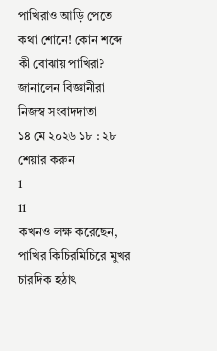পাখিরাও আড়ি পেতে কথা শোনে! কোন শব্দে কী বোঝায় পাখিরা? জানালেন বিজ্ঞানীরা
নিজস্ব সংবাদদাতা
১৪ মে ২০২৬ ১৮ : ২৮
শেয়ার করুন
1
11
কখনও লক্ষ করেছেন, পাখির কিচিরমিচিরে মুখর চারদিক হঠাৎ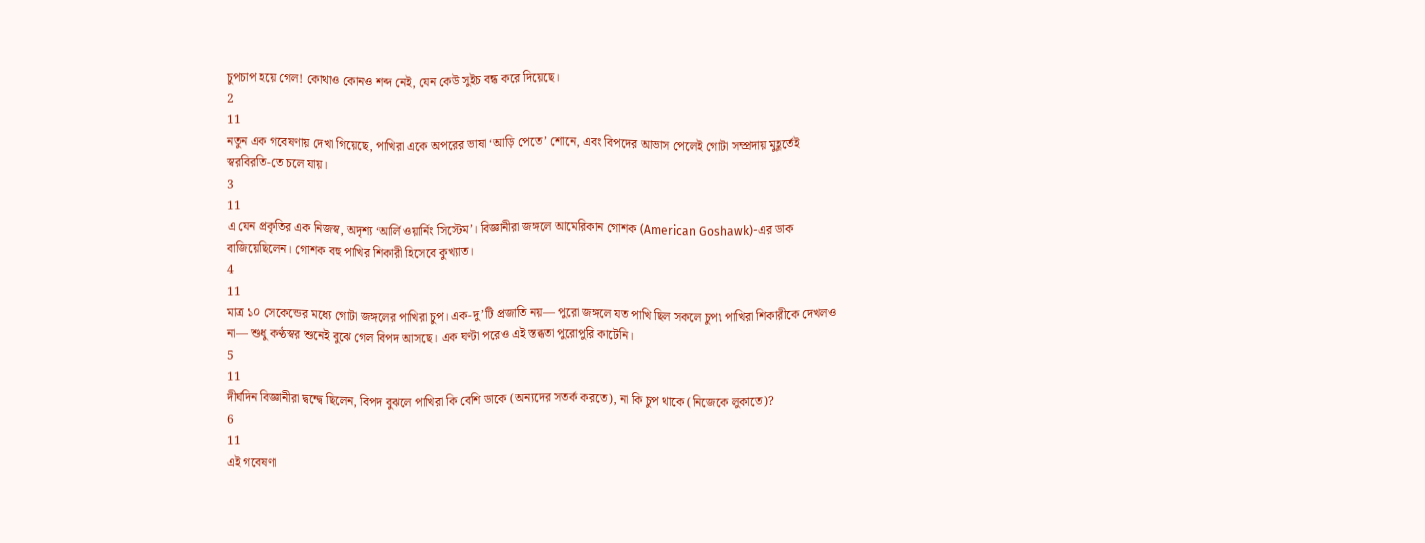চুপচাপ হয়ে গেল! কোথাও কোনও শব্দ নেই, যেন কেউ সুইচ বন্ধ করে দিয়েছে।
2
11
নতুন এক গবেষণায় দেখা গিয়েছে, পাখিরা একে অপরের ভাষা ‘আড়ি পেতে’ শোনে, এবং বিপদের আভাস পেলেই গোটা সম্প্রদায় মুহূর্তেই স্বরবিরতি-তে চলে যায়।
3
11
এ যেন প্রকৃতির এক নিজস্ব, অদৃশ্য ‘আর্লি ওয়ার্নিং সিস্টেম’। বিজ্ঞানীরা জঙ্গলে আমেরিকান গোশক (American Goshawk)-এর ডাক বাজিয়েছিলেন। গোশক বহু পাখির শিকারী হিসেবে কুখ্যাত।
4
11
মাত্র ১০ সেকেন্ডের মধ্যে গোটা জঙ্গলের পাখিরা চুপ। এক-দু’টি প্রজাতি নয়— পুরো জঙ্গলে যত পাখি ছিল সকলে চুপ৷ পাখিরা শিকারীকে দেখলও না— শুধু কণ্ঠস্বর শুনেই বুঝে গেল বিপদ আসছে। এক ঘণ্টা পরেও এই স্তব্ধতা পুরোপুরি কাটেনি।
5
11
দীর্ঘদিন বিজ্ঞানীরা দ্বন্দ্বে ছিলেন, বিপদ বুঝলে পাখিরা কি বেশি ডাকে (অন্যদের সতর্ক করতে), না কি চুপ থাকে (নিজেকে লুকাতে)?
6
11
এই গবেষণা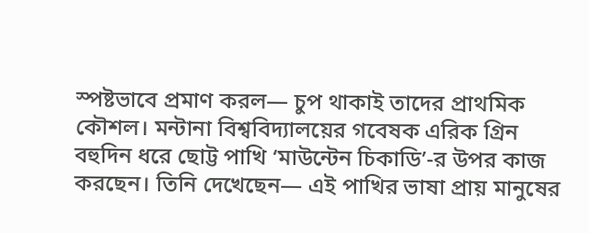স্পষ্টভাবে প্রমাণ করল— চুপ থাকাই তাদের প্রাথমিক কৌশল। মন্টানা বিশ্ববিদ্যালয়ের গবেষক এরিক গ্রিন বহুদিন ধরে ছোট্ট পাখি ‘মাউন্টেন চিকাডি’-র উপর কাজ করছেন। তিনি দেখেছেন— এই পাখির ভাষা প্রায় মানুষের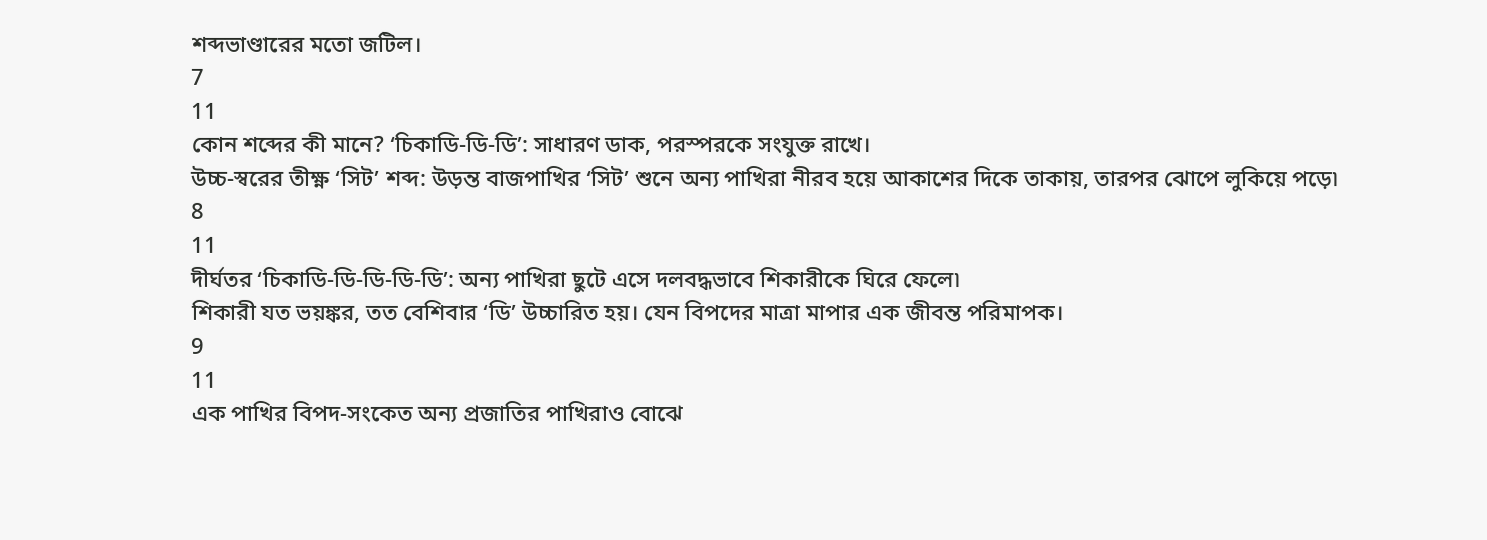শব্দভাণ্ডারের মতো জটিল।
7
11
কোন শব্দের কী মানে? ‘চিকাডি-ডি-ডি’: সাধারণ ডাক, পরস্পরকে সংযুক্ত রাখে।
উচ্চ-স্বরের তীক্ষ্ণ ‘সিট’ শব্দ: উড়ন্ত বাজপাখির ‘সিট’ শুনে অন্য পাখিরা নীরব হয়ে আকাশের দিকে তাকায়, তারপর ঝোপে লুকিয়ে পড়ে৷
8
11
দীর্ঘতর ‘চিকাডি-ডি-ডি-ডি-ডি’: অন্য পাখিরা ছুটে এসে দলবদ্ধভাবে শিকারীকে ঘিরে ফেলে৷
শিকারী যত ভয়ঙ্কর, তত বেশিবার ‘ডি’ উচ্চারিত হয়। যেন বিপদের মাত্রা মাপার এক জীবন্ত পরিমাপক।
9
11
এক পাখির বিপদ-সংকেত অন্য প্রজাতির পাখিরাও বোঝে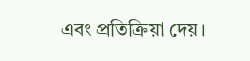এবং প্রতিক্রিয়া দেয়।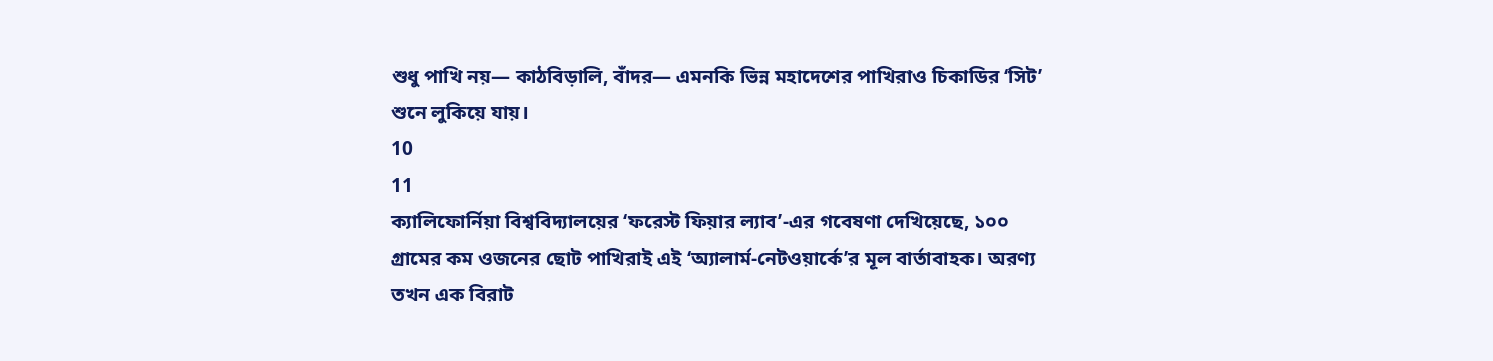শুধু পাখি নয়— কাঠবিড়ালি, বাঁদর— এমনকি ভিন্ন মহাদেশের পাখিরাও চিকাডির ‘সিট’ শুনে লুকিয়ে যায়।
10
11
ক্যালিফোর্নিয়া বিশ্ববিদ্যালয়ের ‘ফরেস্ট ফিয়ার ল্যাব’-এর গবেষণা দেখিয়েছে, ১০০ গ্রামের কম ওজনের ছোট পাখিরাই এই ‘অ্যালার্ম-নেটওয়ার্কে’র মূল বার্তাবাহক। অরণ্য তখন এক বিরাট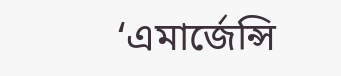‘এমার্জেন্সি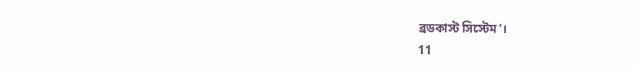ব্রডকাস্ট সিস্টেম’।
11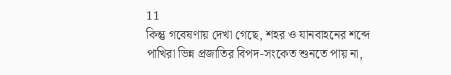11
কিন্তু গবেষণায় দেখা গেছে, শহর ও যানবাহনের শব্দে পাখিরা ভিন্ন প্রজাতির বিপদ-সংকেত শুনতে পায় না,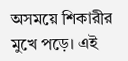অসময়ে শিকারীর মুখে পড়ে। এই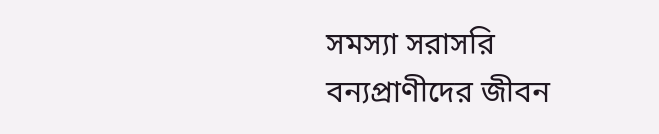সমস্যা সরাসরি বন্যপ্রাণীদের জীবন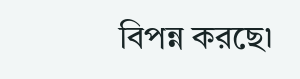বিপন্ন করছে৷